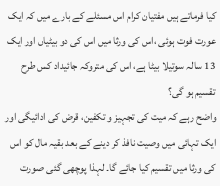کیا فرماتے ہیں مفتیان کرام اس مسئلے کے بارے میں کہ ایک عورت فوت ہوئی ،اس کی ورثا میں اس کی دو بیٹیاں اور ایک 13 سالہ سوتيلا بیٹا ہے، اس کی متروکہ جائیداد کس طرح تقسیم ہو گی؟
واضح رہے کہ میت کی تجہیز و تکفین، قرض کی ادائیگی اور ایک تہائی میں وصیت نافذ کر دینے کے بعد بقیہ مال کو اس کی ورثا میں تقسیم کیا جائے گا۔ لہذا پوچھی گئی صورت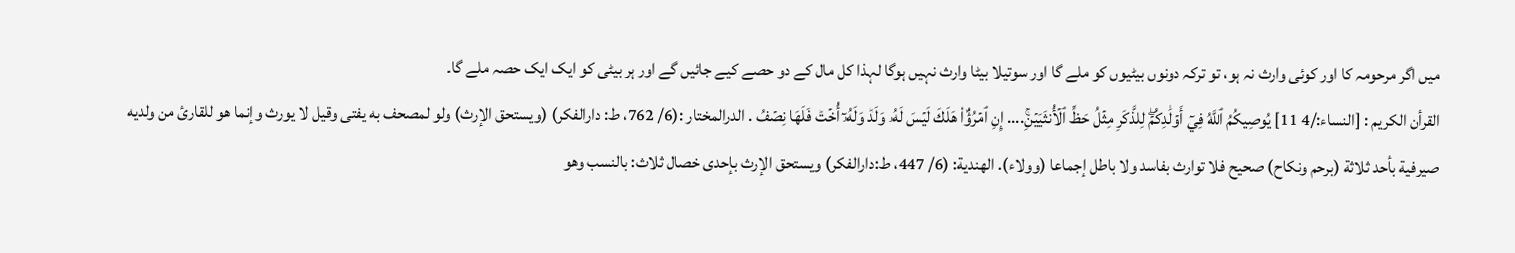میں اگر مرحومہ کا اور کوئی وارث نہ ہو، تو ترکہ دونوں بیٹیوں کو ملے گا اور سوتیلا بیٹا وارث نہیں ہوگا لہذا کل مال کے دو حصے کیے جائیں گے اور ہر بیٹی کو ایک ایک حصہ ملے گا۔
القرأن الكريم : [النساء:/4 11] يُوصِيكُمُ ٱللَّهُ فِيٓ أَوۡلَٰدِكُمۡۖ لِلذَّكَرِ مِثۡلُ حَظِّ ٱلۡأُنثَيَيۡنِۚ.... إِنِ ٱمۡرُؤٌاْ هَلَكَ لَيۡسَ لَهُۥ وَلَدٞ وَلَهُۥٓ أُخۡتٞ فَلَهَا نِصۡفُ . الدرالمختار :(6/ 762، ط: دارالفكر) (ويستحق الإرث) ولو لمصحف به يفتى وقيل لا يورث وإنما هو للقارئ من ولديه صيرفية بأحد ثلاثة (برحم ونكاح) صحيح فلا توارث بفاسد ولا باطل إجماعا (وولاء). الهندية: (6/ 447، ط:دارالفكر) ويستحق الإرث بإحدى خصال ثلاث: بالنسب وهو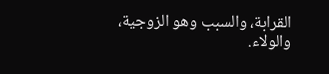القرابة، والسبب وهو الزوجية، والولاء.